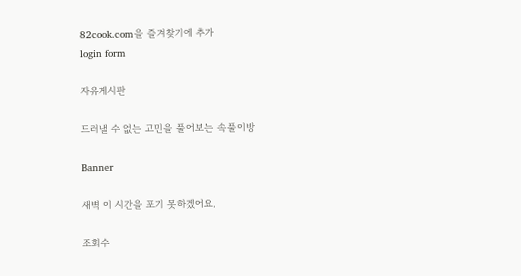82cook.com을 즐겨찾기에 추가
login form

자유게시판

드러낼 수 없는 고민을 풀어보는 속풀이방

Banner

새벽 이 시간을 포기 못하겠어요.

조회수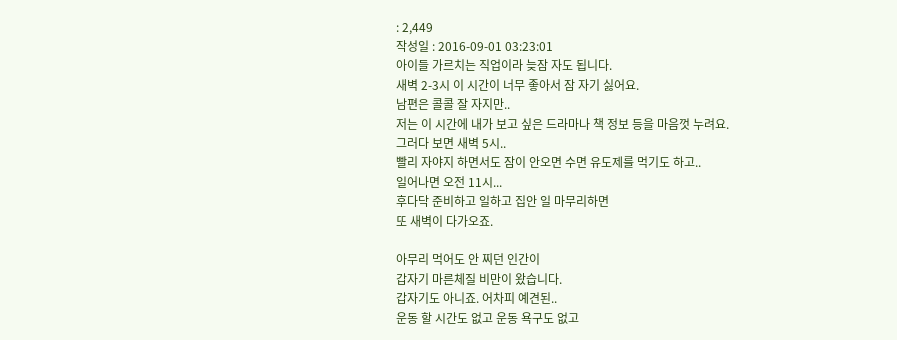: 2,449
작성일 : 2016-09-01 03:23:01
아이들 가르치는 직업이라 늦잠 자도 됩니다.
새벽 2-3시 이 시간이 너무 좋아서 잠 자기 싫어요.
남편은 콜콜 잘 자지만..
저는 이 시간에 내가 보고 싶은 드라마나 책 정보 등을 마음껏 누려요.
그러다 보면 새벽 5시..
빨리 자야지 하면서도 잠이 안오면 수면 유도제를 먹기도 하고..
일어나면 오전 11시...
후다닥 준비하고 일하고 집안 일 마무리하면
또 새벽이 다가오죠.

아무리 먹어도 안 찌던 인간이
갑자기 마른체질 비만이 왔습니다.
갑자기도 아니죠. 어차피 예견된..
운동 할 시간도 없고 운동 욕구도 없고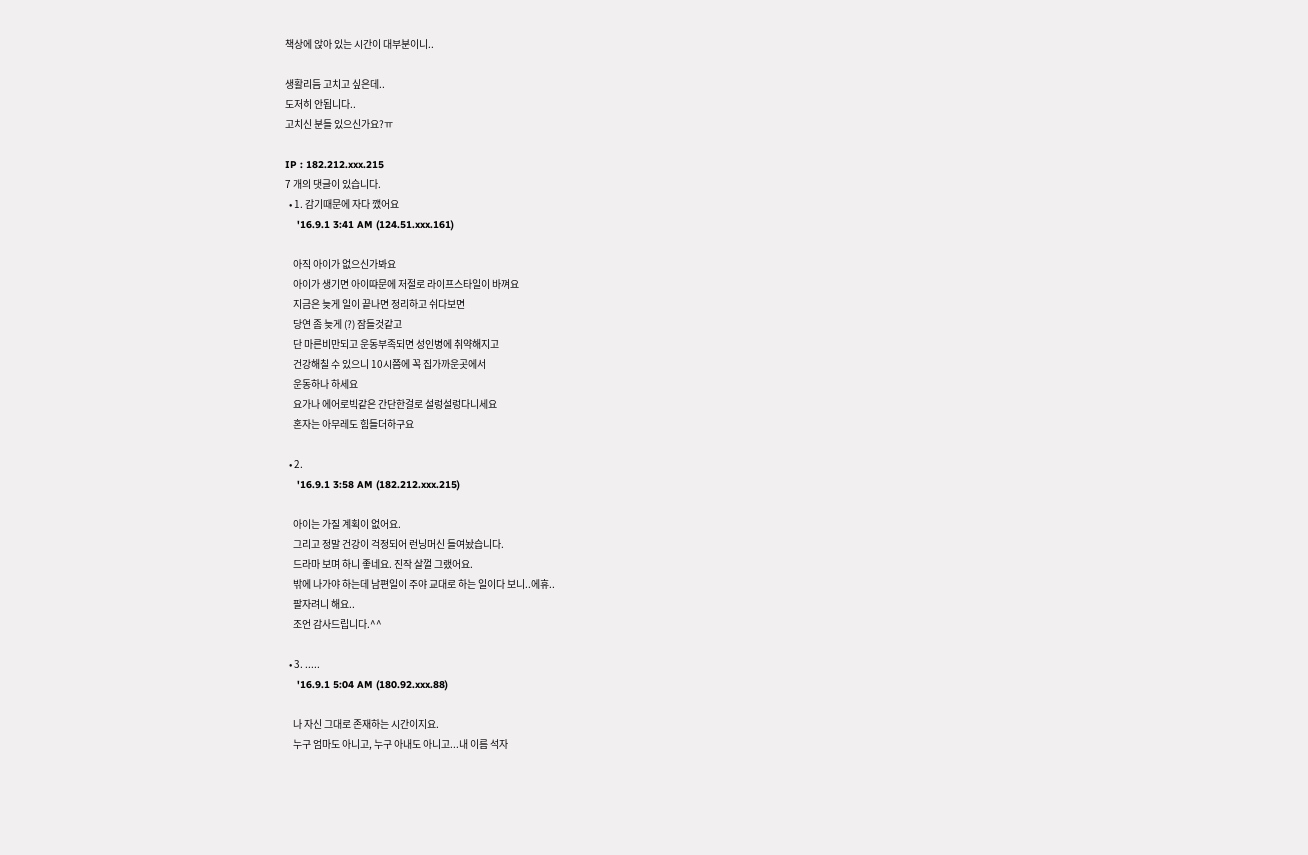책상에 앉아 있는 시간이 대부분이니..

생활리듬 고치고 싶은데..
도저히 안됩니다..
고치신 분들 있으신가요?ㅠ

IP : 182.212.xxx.215
7 개의 댓글이 있습니다.
  • 1. 감기때문에 자다 깼어요
    '16.9.1 3:41 AM (124.51.xxx.161)

    아직 아이가 없으신가봐요
    아이가 생기면 아이땨문에 저절로 라이프스타일이 바껴요
    지금은 늦게 일이 끝나면 정리하고 쉬다보면
    당연 좀 늦게 (?) 잠들것같고
    단 마른비만되고 운동부족되면 성인병에 취약해지고
    건강해칠 수 있으니 10시쯤에 꼭 집가까운곳에서
    운동하나 하세요
    요가나 에어로빅같은 간단한걸로 설렁설렁다니세요
    혼자는 아무레도 힘들더하구요

  • 2.
    '16.9.1 3:58 AM (182.212.xxx.215)

    아이는 가질 계획이 없어요.
    그리고 정말 건강이 걱정되어 런닝머신 들여놨습니다.
    드라마 보며 하니 좋네요. 진작 살껄 그랬어요.
    밖에 나가야 하는데 남편일이 주야 교대로 하는 일이다 보니..에휴..
    팔자려니 해요..
    조언 감사드립니다.^^

  • 3. .....
    '16.9.1 5:04 AM (180.92.xxx.88)

    나 자신 그대로 존재하는 시간이지요.
    누구 엄마도 아니고, 누구 아내도 아니고...내 이름 석자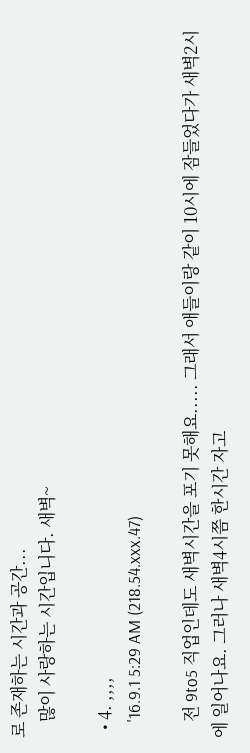로 존재하는 시간과 공간...
    많이 사랑하는 시간입니다. 새벽~

  • 4. ,,,,
    '16.9.1 5:29 AM (218.54.xxx.47)

    전 9to5 직업인데도 새벽시간을 포기 못해요..... 그래서 애들이랑 같이 10시에 잠들었다가 새벽2시에 일어나요. 그러나 새벽4시쯤 한시간 자고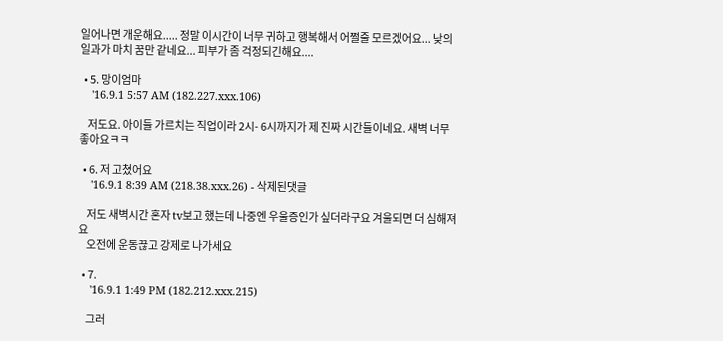일어나면 개운해요..... 정말 이시간이 너무 귀하고 행복해서 어쩔줄 모르겠어요... 낮의 일과가 마치 꿈만 같네요... 피부가 좀 걱정되긴해요....

  • 5. 망이엄마
    '16.9.1 5:57 AM (182.227.xxx.106)

    저도요. 아이들 가르치는 직업이라 2시- 6시까지가 제 진짜 시간들이네요. 새벽 너무 좋아요ㅋㅋ

  • 6. 저 고쳤어요
    '16.9.1 8:39 AM (218.38.xxx.26) - 삭제된댓글

    저도 새벽시간 혼자 tv보고 했는데 나중엔 우울증인가 싶더라구요 겨울되면 더 심해져요
    오전에 운동끊고 강제로 나가세요

  • 7.
    '16.9.1 1:49 PM (182.212.xxx.215)

    그러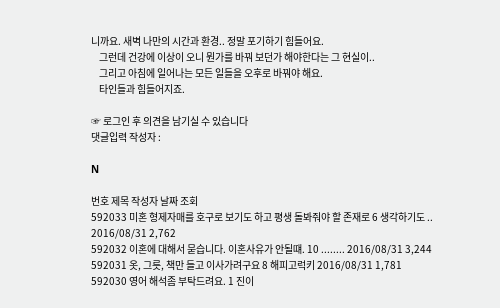니까요. 새벽 나만의 시간과 환경.. 정말 포기하기 힘들어요.
    그런데 건강에 이상이 오니 뭔가를 바꿔 보던가 해야한다는 그 현실이..
    그리고 아침에 일어나는 모든 일들을 오후로 바꿔야 해요.
    타인들과 힘들어지죠.

☞ 로그인 후 의견을 남기실 수 있습니다
댓글입력 작성자 :

N

번호 제목 작성자 날짜 조회
592033 미혼 형제자매를 호구로 보기도 하고 평생 돌봐줘야 할 존재로 6 생각하기도 .. 2016/08/31 2,762
592032 이혼에 대해서 묻습니다. 이혼사유가 안될떄. 10 ........ 2016/08/31 3,244
592031 옷, 그릇, 책만 들고 이사가려구요 8 해피고럭키 2016/08/31 1,781
592030 영어 해석좀 부탁드려요. 1 진이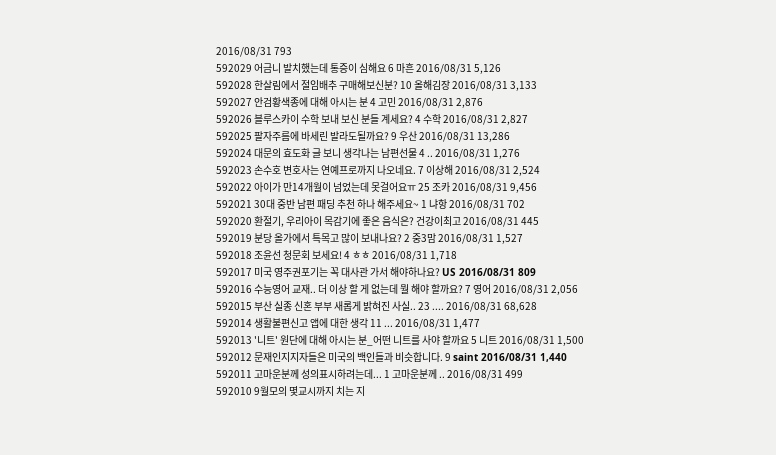2016/08/31 793
592029 어금니 발치했는데 통증이 심해요 6 마흔 2016/08/31 5,126
592028 한살림에서 절임배추 구매해보신분? 10 올해김장 2016/08/31 3,133
592027 안검황색종에 대해 아시는 분 4 고민 2016/08/31 2,876
592026 블루스카이 수학 보내 보신 분들 계세요? 4 수학 2016/08/31 2,827
592025 팔자주름에 바세린 발라도될까요? 9 우산 2016/08/31 13,286
592024 대문의 효도화 글 보니 생각나는 남편선물 4 .. 2016/08/31 1,276
592023 손수호 변호사는 연예프로까지 나오네요. 7 이상해 2016/08/31 2,524
592022 아이가 만14개월이 넘었는데 못걸어요ㅠ 25 조카 2016/08/31 9,456
592021 30대 중반 남편 패딩 추천 하나 해주세요~ 1 냐항 2016/08/31 702
592020 환절기, 우리아이 목감기에 좋은 음식은? 건강이최고 2016/08/31 445
592019 분당 올가에서 특목고 많이 보내나요? 2 중3맘 2016/08/31 1,527
592018 조윤선 청문회 보세요! 4 ㅎㅎ 2016/08/31 1,718
592017 미국 영주권포기는 꼭 대사관 가서 해야하나요? US 2016/08/31 809
592016 수능영어 교재.. 더 이상 할 게 없는데 뭘 해야 할까요? 7 영어 2016/08/31 2,056
592015 부산 실종 신혼 부부 새롭게 밝혀진 사실.. 23 .... 2016/08/31 68,628
592014 생활불편신고 앱에 대한 생각 11 ... 2016/08/31 1,477
592013 '니트' 원단에 대해 아시는 분_어떤 니트를 사야 할까요 5 니트 2016/08/31 1,500
592012 문재인지지자들은 미국의 백인들과 비슷합니다. 9 saint 2016/08/31 1,440
592011 고마운분께 성의표시하려는데... 1 고마운분께 .. 2016/08/31 499
592010 9월모의 몇교시까지 치는 지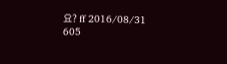요? ff 2016/08/31 605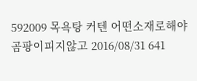592009 목욕탕 커텐 어떤소재로해야 곰팡이피지않고 2016/08/31 641